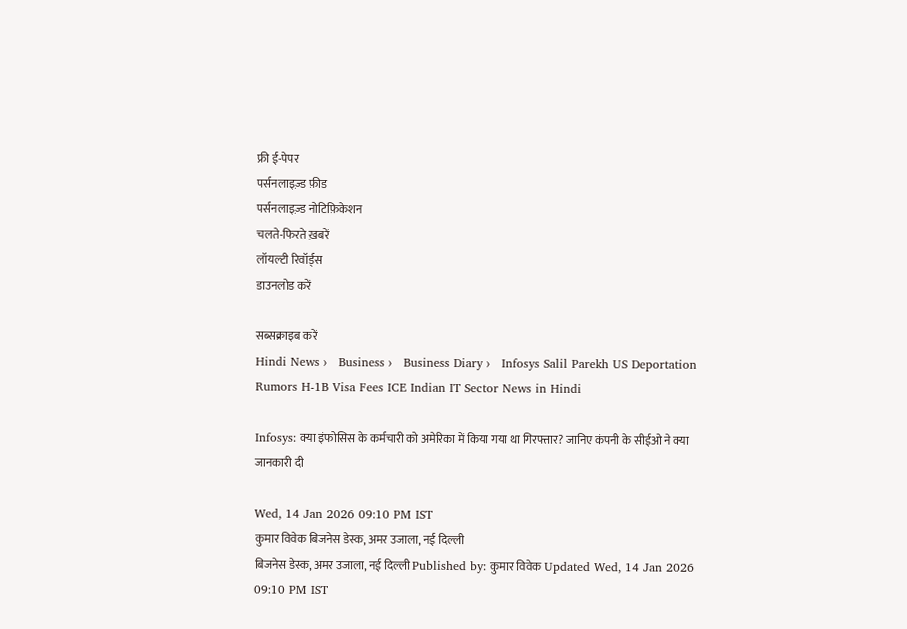फ्री ई-पेपर
पर्सनलाइज़्ड फ़ीड
पर्सनलाइज़्ड नोटिफ़िकेशन
चलते-फिरते ख़बरें
लॉयल्टी रिवॉर्ड्स
डाउनलोड करें

सब्सक्राइब करें
Hindi News ›   Business ›   Business Diary ›   Infosys Salil Parekh US Deportation Rumors H-1B Visa Fees ICE Indian IT Sector News in Hindi

Infosys: क्या इंफोसिस के कर्मचारी को अमेरिका में किया गया था गिरफ्तार? जानिए कंपनी के सीईओ ने क्या जानकारी दी

Wed, 14 Jan 2026 09:10 PM IST
कुमार विवेक बिजनेस डेस्क, अमर उजाला, नई दिल्ली
बिजनेस डेस्क, अमर उजाला, नई दिल्ली Published by: कुमार विवेक Updated Wed, 14 Jan 2026 09:10 PM IST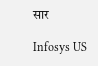सार

Infosys US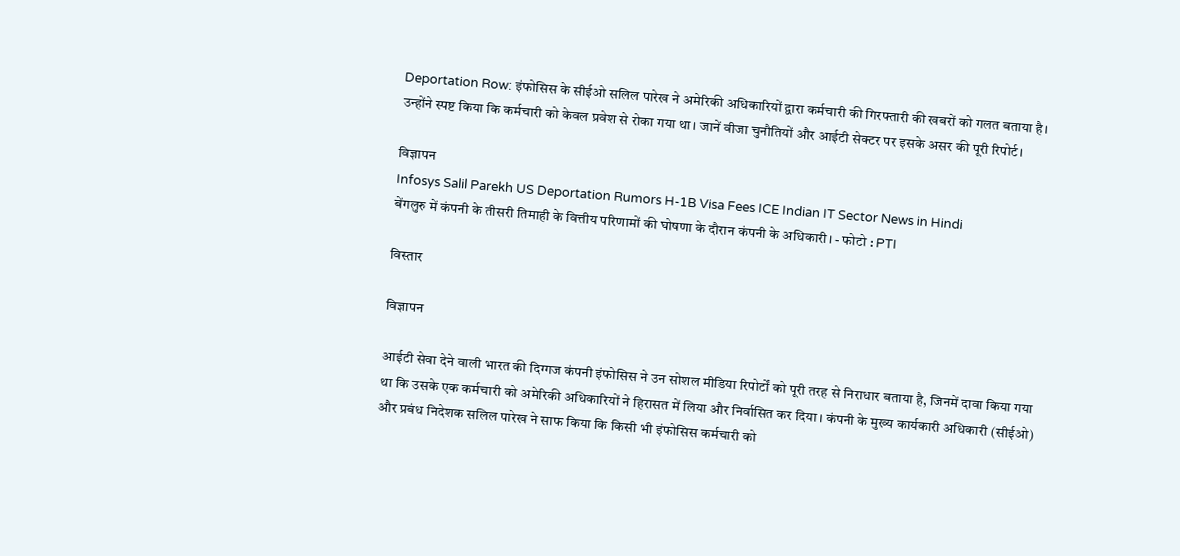Deportation Row: इंफोसिस के सीईओ सलिल पारेख ने अमेरिकी अधिकारियों द्वारा कर्मचारी की गिरफ्तारी की खबरों को गलत बताया है। उन्होंने स्पष्ट किया कि कर्मचारी को केवल प्रवेश से रोका गया था। जानें वीजा चुनौतियों और आईटी सेक्टर पर इसके असर की पूरी रिपोर्ट।

विज्ञापन
Infosys Salil Parekh US Deportation Rumors H-1B Visa Fees ICE Indian IT Sector News in Hindi
बेंगलुरु में कंपनी के तीसरी तिमाही के वित्तीय परिणामों की घोषणा के दौरान कंपनी के अधिकारी। - फोटो : PTI

विस्तार

विज्ञापन

आईटी सेवा देने वाली भारत की दिग्गज कंपनी इंफोसिस ने उन सोशल मीडिया रिपोर्टों को पूरी तरह से निराधार बताया है, जिनमें दावा किया गया था कि उसके एक कर्मचारी को अमेरिकी अधिकारियों ने हिरासत में लिया और निर्वासित कर दिया। कंपनी के मुख्य कार्यकारी अधिकारी (सीईओ) और प्रबंध निदेशक सलिल पारेख ने साफ किया कि किसी भी इंफोसिस कर्मचारी को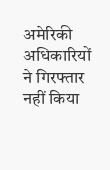अमेरिकी अधिकारियों ने गिरफ्तार नहीं किया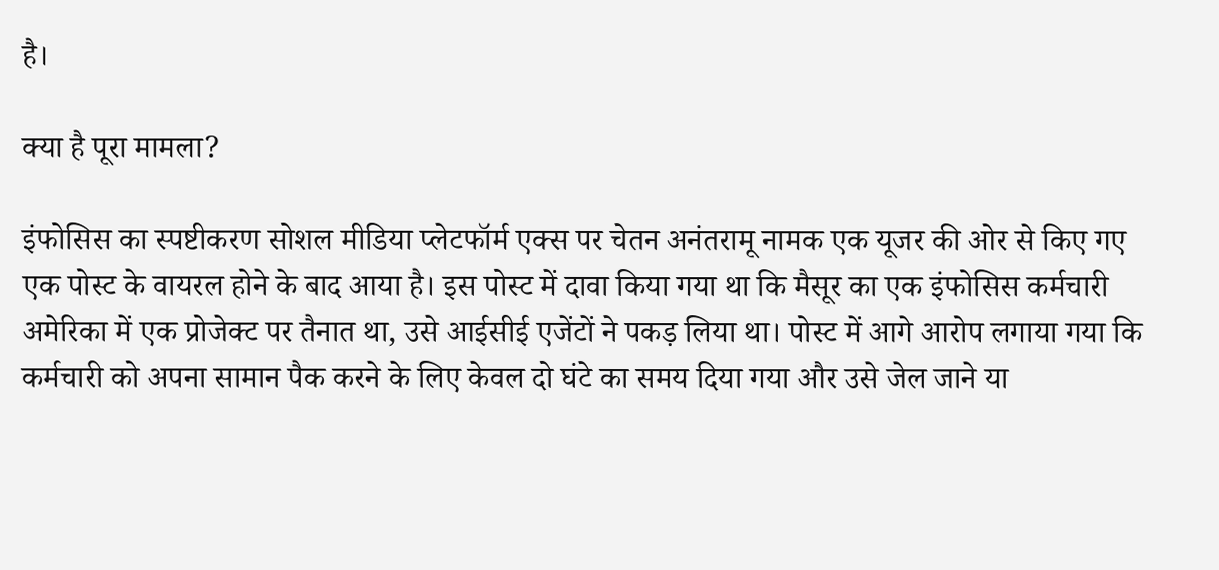है।

क्या है पूरा मामला?

इंफोसिस का स्पष्टीकरण सोशल मीडिया प्लेटफॉर्म एक्स पर चेतन अनंतरामू नामक एक यूजर की ओर से किए गए एक पोस्ट के वायरल होने के बाद आया है। इस पोस्ट में दावा किया गया था कि मैसूर का एक इंफोसिस कर्मचारी अमेरिका में एक प्रोजेक्ट पर तैनात था, उसे आईसीई एजेंटों ने पकड़ लिया था। पोस्ट में आगे आरोप लगाया गया कि कर्मचारी को अपना सामान पैक करने के लिए केवल दो घंटे का समय दिया गया और उसे जेल जाने या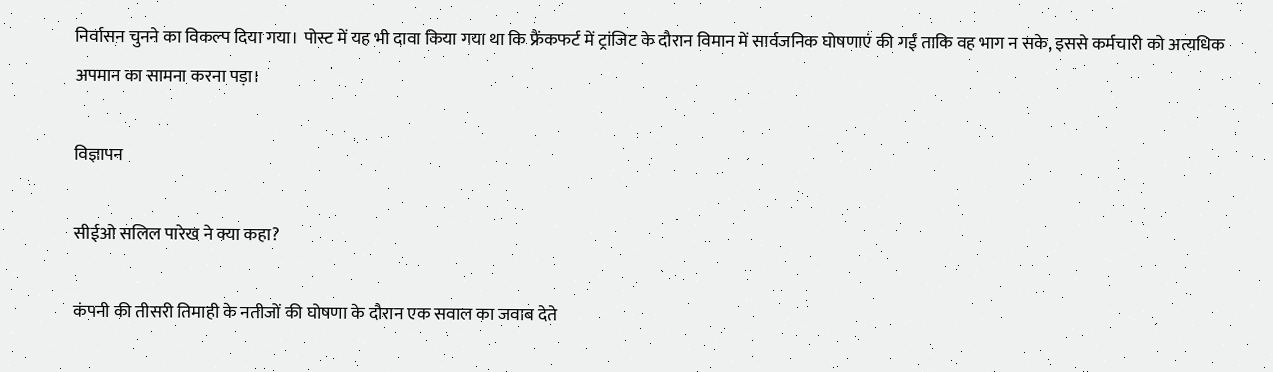निर्वासन चुनने का विकल्प दिया गया। पोस्ट में यह भी दावा किया गया था कि फ्रैंकफर्ट में ट्रांजिट के दौरान विमान में सार्वजनिक घोषणाएं की गईं ताकि वह भाग न सके, इससे कर्मचारी को अत्यधिक अपमान का सामना करना पड़ा।

विज्ञापन

सीईओ सलिल पारेख ने क्या कहा?

कंपनी की तीसरी तिमाही के नतीजों की घोषणा के दौरान एक सवाल का जवाब देते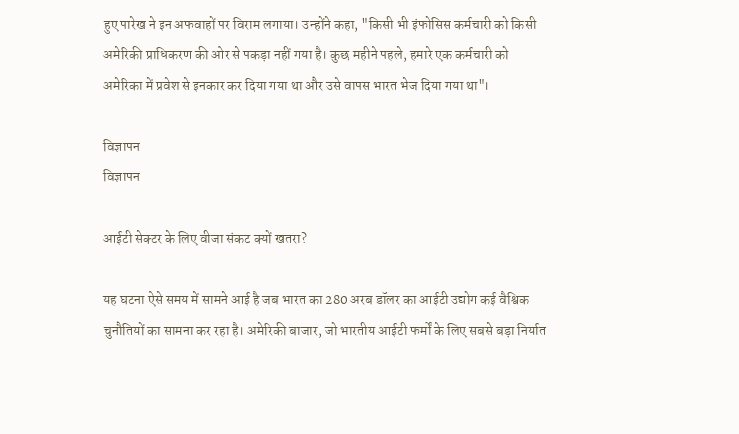हुए पारेख ने इन अफवाहों पर विराम लगाया। उन्होंने कहा, "किसी भी इंफोसिस कर्मचारी को किसी अमेरिकी प्राधिकरण की ओर से पकड़ा नहीं गया है। कुछ महीने पहले, हमारे एक कर्मचारी को अमेरिका में प्रवेश से इनकार कर दिया गया था और उसे वापस भारत भेज दिया गया था"।

विज्ञापन
विज्ञापन

आईटी सेक्टर के लिए वीजा संकट क्यों खतरा?

यह घटना ऐसे समय में सामने आई है जब भारत का 280 अरब डॉलर का आईटी उद्योग कई वैश्विक चुनौतियों का सामना कर रहा है। अमेरिकी बाजार, जो भारतीय आईटी फर्मों के लिए सबसे बड़ा निर्यात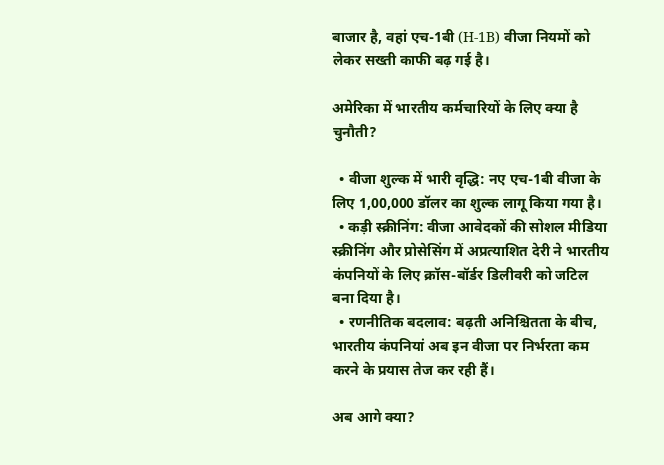बाजार है, वहां एच-1बी (H-1B) वीजा नियमों को लेकर सख्ती काफी बढ़ गई है।

अमेरिका में भारतीय कर्मचारियों के लिए क्या है चुनौती?

  • वीजा शुल्क में भारी वृद्धि: नए एच-1बी वीजा के लिए 1,00,000 डॉलर का शुल्क लागू किया गया है।
  • कड़ी स्क्रीनिंग: वीजा आवेदकों की सोशल मीडिया स्क्रीनिंग और प्रोसेसिंग में अप्रत्याशित देरी ने भारतीय कंपनियों के लिए क्रॉस-बॉर्डर डिलीवरी को जटिल बना दिया है।
  • रणनीतिक बदलाव: बढ़ती अनिश्चितता के बीच, भारतीय कंपनियां अब इन वीजा पर निर्भरता कम करने के प्रयास तेज कर रही हैं।

अब आगे क्या?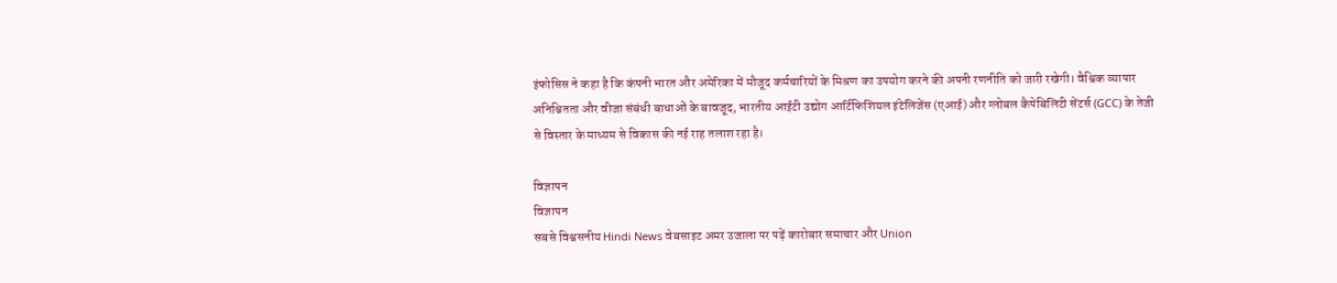इंफोसिस ने कहा है कि कंपनी भारत और अमेरिका में मौजूद कर्मचारियों के मिश्रण का उपयोग करने की अपनी रणनीति को जारी रखेगी। वैश्विक व्यापार अनिश्चितता और वीजा संबंधी बाधाओं के बावजूद, भारतीय आईटी उद्योग आर्टिफिशियल इंटेलिजेंस (एआई) और ग्लोबल कैपेबिलिटी सेंटर्स (GCC) के तेजी से विस्तार के माध्यम से विकास की नई राह तलाश रहा है।

विज्ञापन
विज्ञापन
सबसे विश्वसनीय Hindi News वेबसाइट अमर उजाला पर पढ़ें कारोबार समाचार और Union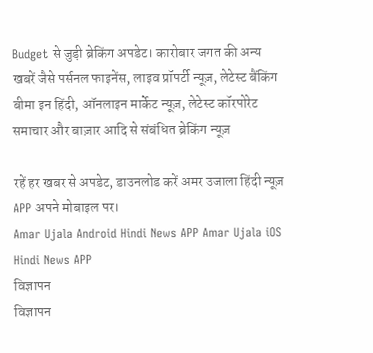Budget से जुड़ी ब्रेकिंग अपडेट। कारोबार जगत की अन्य खबरें जैसे पर्सनल फाइनेंस, लाइव प्रॉपर्टी न्यूज़, लेटेस्ट बैंकिंग बीमा इन हिंदी, ऑनलाइन मार्केट न्यूज़, लेटेस्ट कॉरपोरेट समाचार और बाज़ार आदि से संबंधित ब्रेकिंग न्यूज़

रहें हर खबर से अपडेट, डाउनलोड करें अमर उजाला हिंदी न्यूज़ APP अपने मोबाइल पर।
Amar Ujala Android Hindi News APP Amar Ujala iOS Hindi News APP
विज्ञापन
विज्ञापन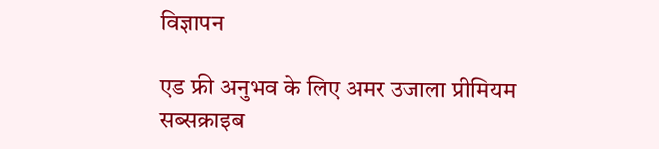विज्ञापन

एड फ्री अनुभव के लिए अमर उजाला प्रीमियम सब्सक्राइब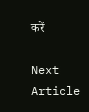करें

Next Article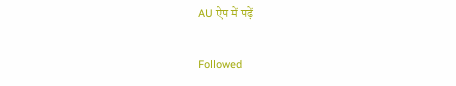AU ऐप में पढ़ें

Followed